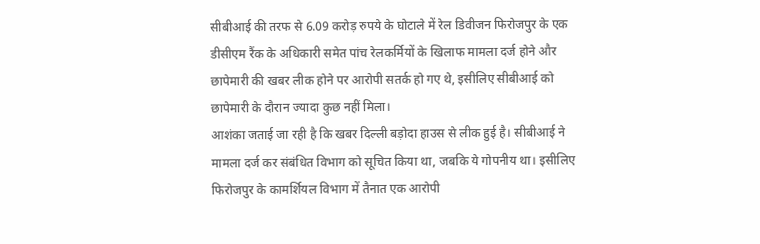सीबीआई की तरफ से 6.09 करोड़ रुपये के घोटाले में रेल डिवीजन फिरोजपुर के एक डीसीएम रैंक के अधिकारी समेत पांच रेलकर्मियों के खिलाफ मामला दर्ज होने और छापेमारी की खबर लीक होने पर आरोपी सतर्क हो गए थे, इसीलिए सीबीआई को छापेमारी के दौरान ज्यादा कुछ नहीं मिला।
आशंका जताई जा रही है कि खबर दिल्ली बड़ोदा हाउस से लीक हुई है। सीबीआई ने मामला दर्ज कर संबंधित विभाग को सूचित किया था, जबकि ये गोपनीय था। इसीलिए फिरोजपुर के कामर्शियल विभाग में तैनात एक आरोपी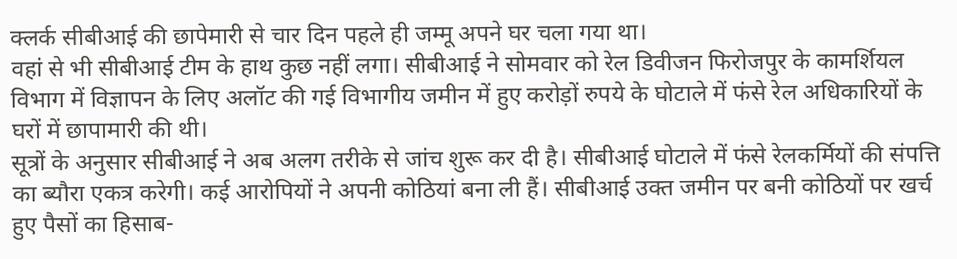क्लर्क सीबीआई की छापेमारी से चार दिन पहले ही जम्मू अपने घर चला गया था।
वहां से भी सीबीआई टीम के हाथ कुछ नहीं लगा। सीबीआई ने सोमवार को रेल डिवीजन फिरोजपुर के कामर्शियल विभाग में विज्ञापन के लिए अलॉट की गई विभागीय जमीन में हुए करोड़ों रुपये के घोटाले में फंसे रेल अधिकारियों के घरों में छापामारी की थी।
सूत्रों के अनुसार सीबीआई ने अब अलग तरीके से जांच शुरू कर दी है। सीबीआई घोटाले में फंसे रेलकर्मियों की संपत्ति का ब्यौरा एकत्र करेगी। कई आरोपियों ने अपनी कोठियां बना ली हैं। सीबीआई उक्त जमीन पर बनी कोठियों पर खर्च हुए पैसों का हिसाब-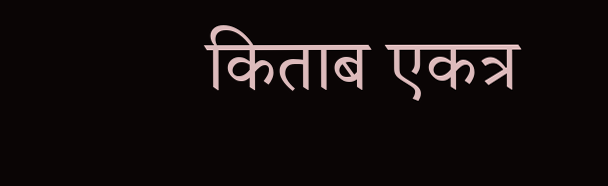किताब एकत्र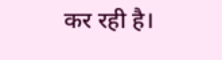कर रही है।